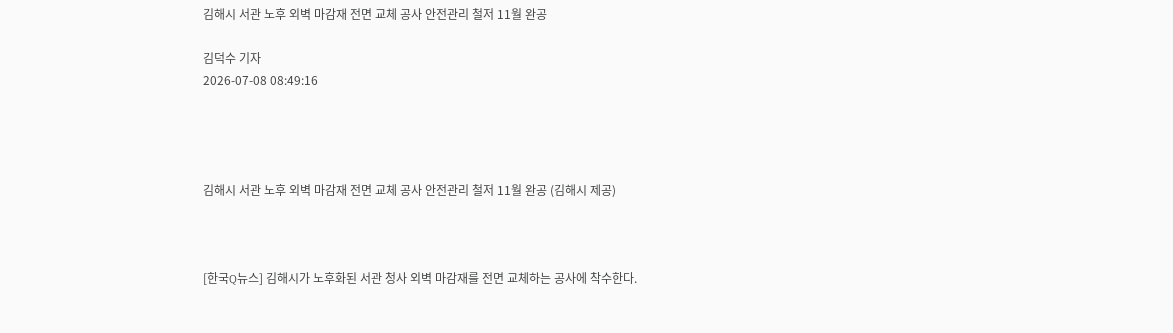김해시 서관 노후 외벽 마감재 전면 교체 공사 안전관리 철저 11월 완공

김덕수 기자
2026-07-08 08:49:16




김해시 서관 노후 외벽 마감재 전면 교체 공사 안전관리 철저 11월 완공 (김해시 제공)



[한국Q뉴스] 김해시가 노후화된 서관 청사 외벽 마감재를 전면 교체하는 공사에 착수한다.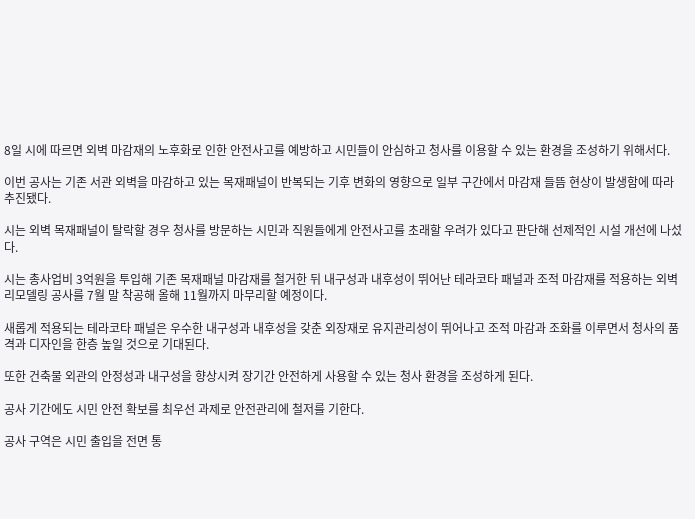8일 시에 따르면 외벽 마감재의 노후화로 인한 안전사고를 예방하고 시민들이 안심하고 청사를 이용할 수 있는 환경을 조성하기 위해서다.

이번 공사는 기존 서관 외벽을 마감하고 있는 목재패널이 반복되는 기후 변화의 영향으로 일부 구간에서 마감재 들뜸 현상이 발생함에 따라 추진됐다.

시는 외벽 목재패널이 탈락할 경우 청사를 방문하는 시민과 직원들에게 안전사고를 초래할 우려가 있다고 판단해 선제적인 시설 개선에 나섰다.

시는 총사업비 3억원을 투입해 기존 목재패널 마감재를 철거한 뒤 내구성과 내후성이 뛰어난 테라코타 패널과 조적 마감재를 적용하는 외벽 리모델링 공사를 7월 말 착공해 올해 11월까지 마무리할 예정이다.

새롭게 적용되는 테라코타 패널은 우수한 내구성과 내후성을 갖춘 외장재로 유지관리성이 뛰어나고 조적 마감과 조화를 이루면서 청사의 품격과 디자인을 한층 높일 것으로 기대된다.

또한 건축물 외관의 안정성과 내구성을 향상시켜 장기간 안전하게 사용할 수 있는 청사 환경을 조성하게 된다.

공사 기간에도 시민 안전 확보를 최우선 과제로 안전관리에 철저를 기한다.

공사 구역은 시민 출입을 전면 통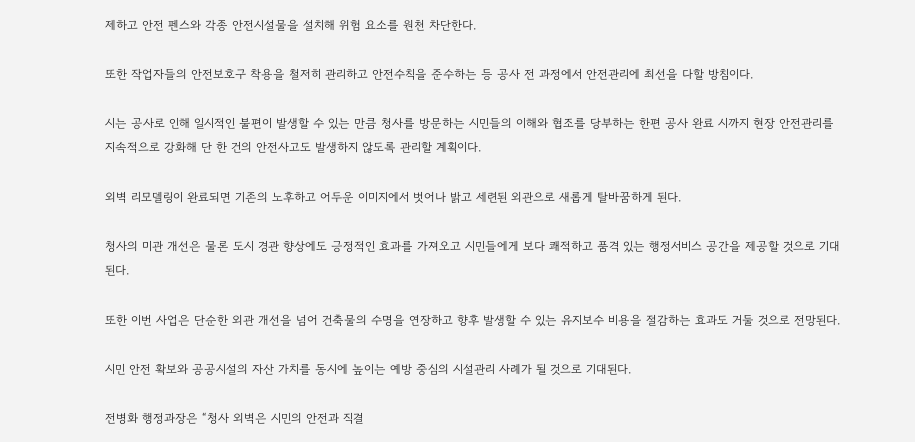제하고 안전 펜스와 각종 안전시설물을 설치해 위험 요소를 원천 차단한다.

또한 작업자들의 안전보호구 착용을 철저히 관리하고 안전수칙을 준수하는 등 공사 전 과정에서 안전관리에 최선을 다할 방침이다.

시는 공사로 인해 일시적인 불편이 발생할 수 있는 만큼 청사를 방문하는 시민들의 이해와 협조를 당부하는 한편 공사 완료 시까지 현장 안전관리를 지속적으로 강화해 단 한 건의 안전사고도 발생하지 않도록 관리할 계획이다.

외벽 리모델링이 완료되면 기존의 노후하고 어두운 이미지에서 벗어나 밝고 세련된 외관으로 새롭게 탈바꿈하게 된다.

청사의 미관 개선은 물론 도시 경관 향상에도 긍정적인 효과를 가져오고 시민들에게 보다 쾌적하고 품격 있는 행정서비스 공간을 제공할 것으로 기대된다.

또한 이번 사업은 단순한 외관 개선을 넘어 건축물의 수명을 연장하고 향후 발생할 수 있는 유지보수 비용을 절감하는 효과도 거둘 것으로 전망된다.

시민 안전 확보와 공공시설의 자산 가치를 동시에 높이는 예방 중심의 시설관리 사례가 될 것으로 기대된다.

전병화 행정과장은 “청사 외벽은 시민의 안전과 직결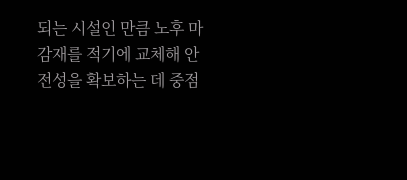되는 시설인 만큼 노후 마감재를 적기에 교체해 안전성을 확보하는 데 중점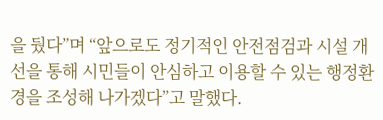을 뒀다”며 “앞으로도 정기적인 안전점검과 시설 개선을 통해 시민들이 안심하고 이용할 수 있는 행정환경을 조성해 나가겠다”고 말했다.